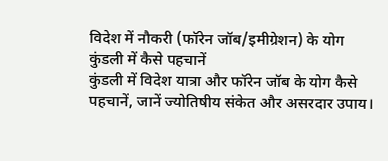विदेश में नौकरी (फॉरेन जॉब/इमीग्रेशन) के योग कुंडली में कैसे पहचानें
कुंडली में विदेश यात्रा और फॉरेन जॉब के योग कैसे पहचानें, जानें ज्योतिषीय संकेत और असरदार उपाय।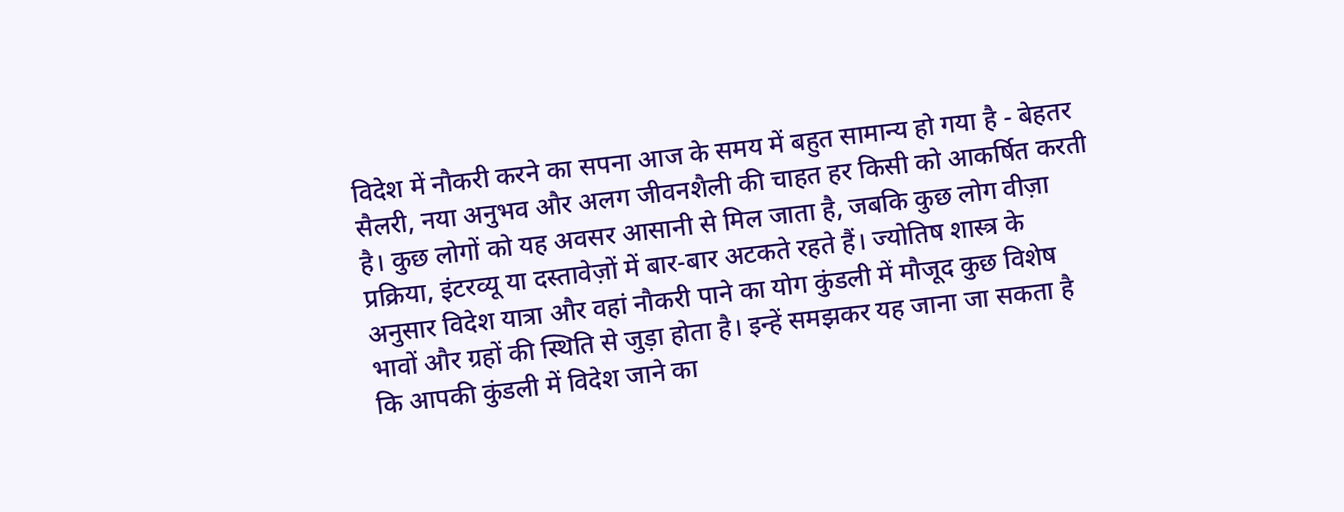विदेश में नौकरी करने का सपना आज के समय में बहुत सामान्य हो गया है - बेहतर सैलरी, नया अनुभव और अलग जीवनशैली की चाहत हर किसी को आकर्षित करती है। कुछ लोगों को यह अवसर आसानी से मिल जाता है, जबकि कुछ लोग वीज़ा प्रक्रिया, इंटरव्यू या दस्तावेज़ों में बार-बार अटकते रहते हैं। ज्योतिष शास्त्र के अनुसार विदेश यात्रा और वहां नौकरी पाने का योग कुंडली में मौजूद कुछ विशेष भावों और ग्रहों की स्थिति से जुड़ा होता है। इन्हें समझकर यह जाना जा सकता है कि आपकी कुंडली में विदेश जाने का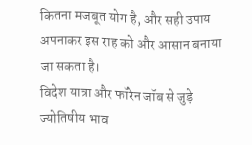कितना मजबूत योग है, और सही उपाय अपनाकर इस राह को और आसान बनाया जा सकता है।
विदेश यात्रा और फॉरेन जॉब से जुड़े ज्योतिषीय भाव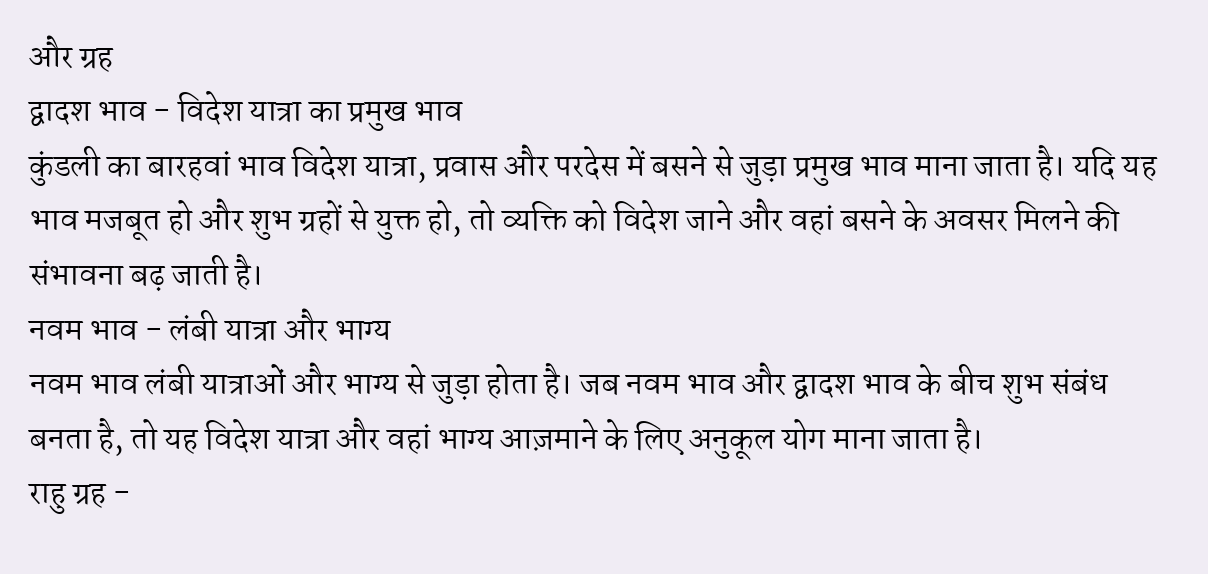और ग्रह
द्वादश भाव - विदेश यात्रा का प्रमुख भाव
कुंडली का बारहवां भाव विदेश यात्रा, प्रवास और परदेस में बसने से जुड़ा प्रमुख भाव माना जाता है। यदि यह भाव मजबूत हो और शुभ ग्रहों से युक्त हो, तो व्यक्ति को विदेश जाने और वहां बसने के अवसर मिलने की संभावना बढ़ जाती है।
नवम भाव - लंबी यात्रा और भाग्य
नवम भाव लंबी यात्राओं और भाग्य से जुड़ा होता है। जब नवम भाव और द्वादश भाव के बीच शुभ संबंध बनता है, तो यह विदेश यात्रा और वहां भाग्य आज़माने के लिए अनुकूल योग माना जाता है।
राहु ग्रह -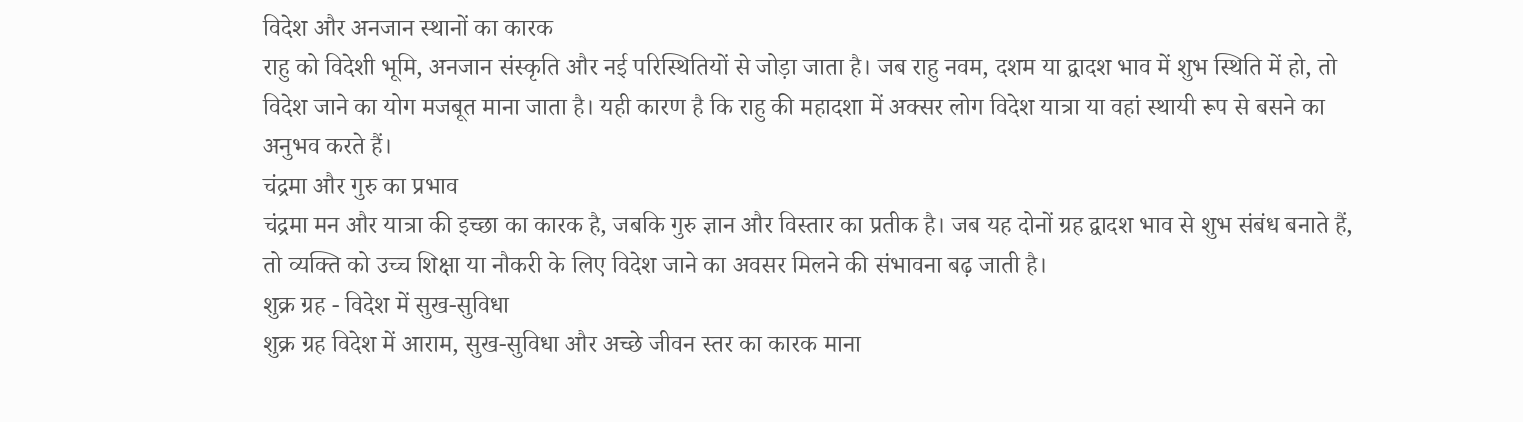विदेश और अनजान स्थानों का कारक
राहु को विदेशी भूमि, अनजान संस्कृति और नई परिस्थितियों से जोड़ा जाता है। जब राहु नवम, दशम या द्वादश भाव में शुभ स्थिति में हो, तो विदेश जाने का योग मजबूत माना जाता है। यही कारण है कि राहु की महादशा में अक्सर लोग विदेश यात्रा या वहां स्थायी रूप से बसने का अनुभव करते हैं।
चंद्रमा और गुरु का प्रभाव
चंद्रमा मन और यात्रा की इच्छा का कारक है, जबकि गुरु ज्ञान और विस्तार का प्रतीक है। जब यह दोनों ग्रह द्वादश भाव से शुभ संबंध बनाते हैं, तो व्यक्ति को उच्च शिक्षा या नौकरी के लिए विदेश जाने का अवसर मिलने की संभावना बढ़ जाती है।
शुक्र ग्रह - विदेश में सुख-सुविधा
शुक्र ग्रह विदेश में आराम, सुख-सुविधा और अच्छे जीवन स्तर का कारक माना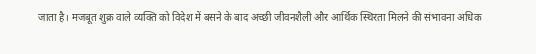जाता है। मजबूत शुक्र वाले व्यक्ति को विदेश में बसने के बाद अच्छी जीवनशैली और आर्थिक स्थिरता मिलने की संभावना अधिक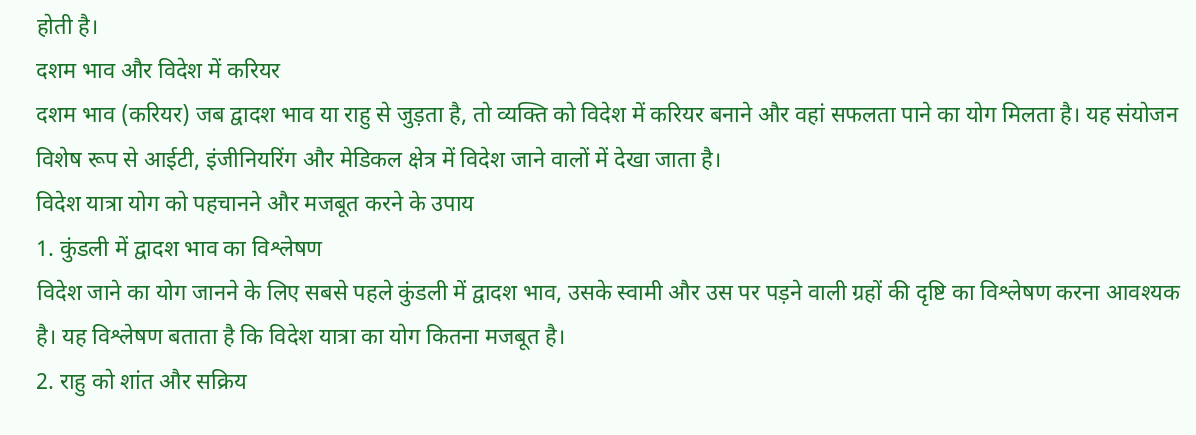होती है।
दशम भाव और विदेश में करियर
दशम भाव (करियर) जब द्वादश भाव या राहु से जुड़ता है, तो व्यक्ति को विदेश में करियर बनाने और वहां सफलता पाने का योग मिलता है। यह संयोजन विशेष रूप से आईटी, इंजीनियरिंग और मेडिकल क्षेत्र में विदेश जाने वालों में देखा जाता है।
विदेश यात्रा योग को पहचानने और मजबूत करने के उपाय
1. कुंडली में द्वादश भाव का विश्लेषण
विदेश जाने का योग जानने के लिए सबसे पहले कुंडली में द्वादश भाव, उसके स्वामी और उस पर पड़ने वाली ग्रहों की दृष्टि का विश्लेषण करना आवश्यक है। यह विश्लेषण बताता है कि विदेश यात्रा का योग कितना मजबूत है।
2. राहु को शांत और सक्रिय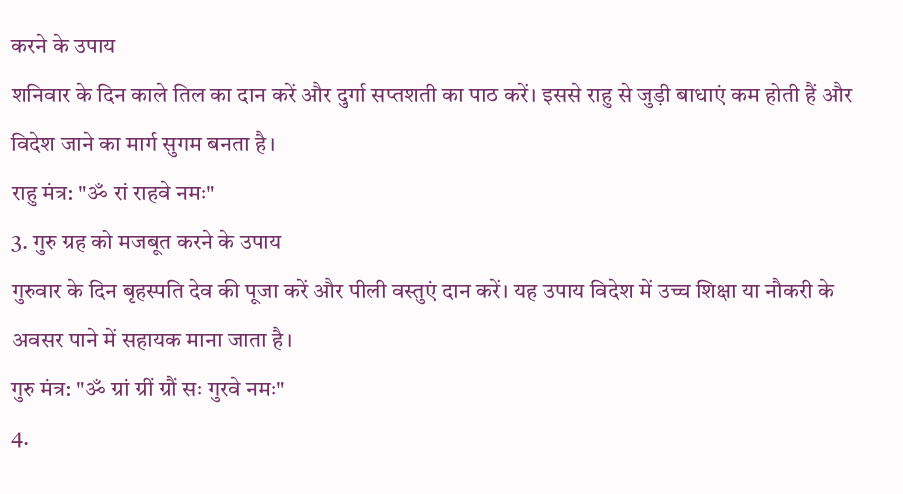करने के उपाय
शनिवार के दिन काले तिल का दान करें और दुर्गा सप्तशती का पाठ करें। इससे राहु से जुड़ी बाधाएं कम होती हैं और विदेश जाने का मार्ग सुगम बनता है।
राहु मंत्र: "ॐ रां राहवे नमः"
3. गुरु ग्रह को मजबूत करने के उपाय
गुरुवार के दिन बृहस्पति देव की पूजा करें और पीली वस्तुएं दान करें। यह उपाय विदेश में उच्च शिक्षा या नौकरी के अवसर पाने में सहायक माना जाता है।
गुरु मंत्र: "ॐ ग्रां ग्रीं ग्रौं सः गुरवे नमः"
4.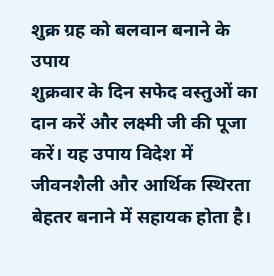शुक्र ग्रह को बलवान बनाने के उपाय
शुक्रवार के दिन सफेद वस्तुओं का दान करें और लक्ष्मी जी की पूजा करें। यह उपाय विदेश में जीवनशैली और आर्थिक स्थिरता बेहतर बनाने में सहायक होता है।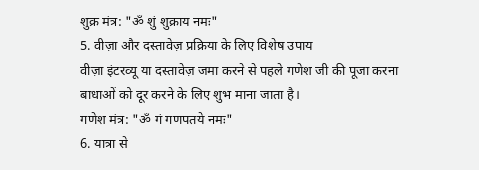शुक्र मंत्र: "ॐ शुं शुक्राय नमः"
5. वीज़ा और दस्तावेज़ प्रक्रिया के लिए विशेष उपाय
वीज़ा इंटरव्यू या दस्तावेज़ जमा करने से पहले गणेश जी की पूजा करना बाधाओं को दूर करने के लिए शुभ माना जाता है।
गणेश मंत्र: "ॐ गं गणपतये नमः"
6. यात्रा से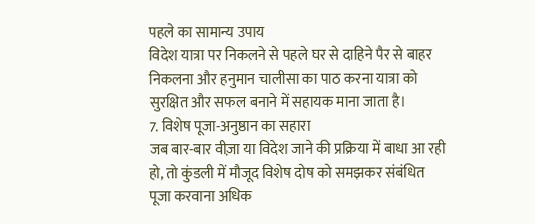पहले का सामान्य उपाय
विदेश यात्रा पर निकलने से पहले घर से दाहिने पैर से बाहर निकलना और हनुमान चालीसा का पाठ करना यात्रा को सुरक्षित और सफल बनाने में सहायक माना जाता है।
7. विशेष पूजा-अनुष्ठान का सहारा
जब बार-बार वीज़ा या विदेश जाने की प्रक्रिया में बाधा आ रही हो, तो कुंडली में मौजूद विशेष दोष को समझकर संबंधित पूजा करवाना अधिक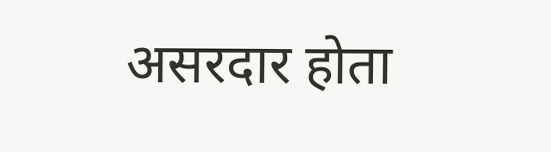असरदार होता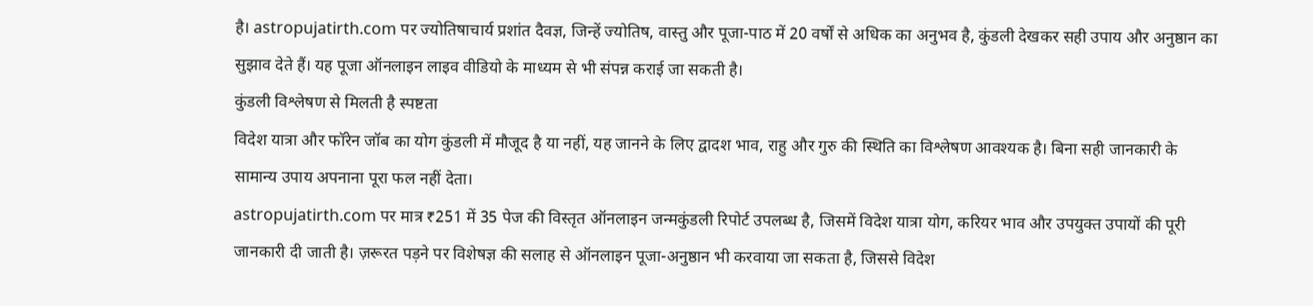है। astropujatirth.com पर ज्योतिषाचार्य प्रशांत दैवज्ञ, जिन्हें ज्योतिष, वास्तु और पूजा-पाठ में 20 वर्षों से अधिक का अनुभव है, कुंडली देखकर सही उपाय और अनुष्ठान का सुझाव देते हैं। यह पूजा ऑनलाइन लाइव वीडियो के माध्यम से भी संपन्न कराई जा सकती है।
कुंडली विश्लेषण से मिलती है स्पष्टता
विदेश यात्रा और फॉरेन जॉब का योग कुंडली में मौजूद है या नहीं, यह जानने के लिए द्वादश भाव, राहु और गुरु की स्थिति का विश्लेषण आवश्यक है। बिना सही जानकारी के सामान्य उपाय अपनाना पूरा फल नहीं देता।
astropujatirth.com पर मात्र ₹251 में 35 पेज की विस्तृत ऑनलाइन जन्मकुंडली रिपोर्ट उपलब्ध है, जिसमें विदेश यात्रा योग, करियर भाव और उपयुक्त उपायों की पूरी जानकारी दी जाती है। ज़रूरत पड़ने पर विशेषज्ञ की सलाह से ऑनलाइन पूजा-अनुष्ठान भी करवाया जा सकता है, जिससे विदेश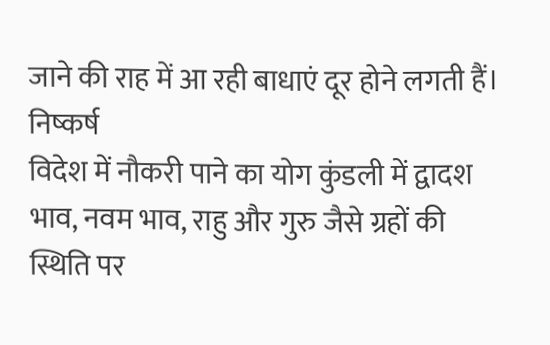जाने की राह में आ रही बाधाएं दूर होने लगती हैं।
निष्कर्ष
विदेश में नौकरी पाने का योग कुंडली में द्वादश भाव, नवम भाव, राहु और गुरु जैसे ग्रहों की स्थिति पर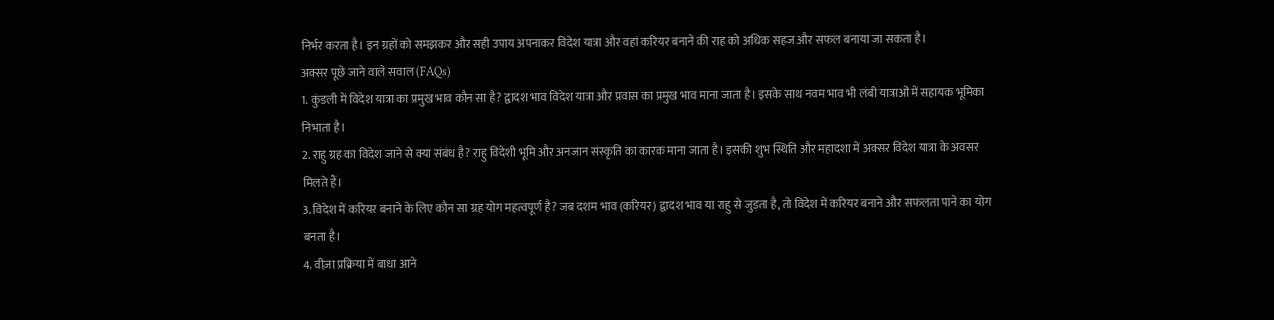निर्भर करता है। इन ग्रहों को समझकर और सही उपाय अपनाकर विदेश यात्रा और वहां करियर बनाने की राह को अधिक सहज और सफल बनाया जा सकता है।
अक्सर पूछे जाने वाले सवाल (FAQs)
1. कुंडली में विदेश यात्रा का प्रमुख भाव कौन सा है? द्वादश भाव विदेश यात्रा और प्रवास का प्रमुख भाव माना जाता है। इसके साथ नवम भाव भी लंबी यात्राओं में सहायक भूमिका निभाता है।
2. राहु ग्रह का विदेश जाने से क्या संबंध है? राहु विदेशी भूमि और अनजान संस्कृति का कारक माना जाता है। इसकी शुभ स्थिति और महादशा में अक्सर विदेश यात्रा के अवसर मिलते हैं।
3. विदेश में करियर बनाने के लिए कौन सा ग्रह योग महत्वपूर्ण है? जब दशम भाव (करियर) द्वादश भाव या राहु से जुड़ता है, तो विदेश में करियर बनाने और सफलता पाने का योग बनता है।
4. वीज़ा प्रक्रिया में बाधा आने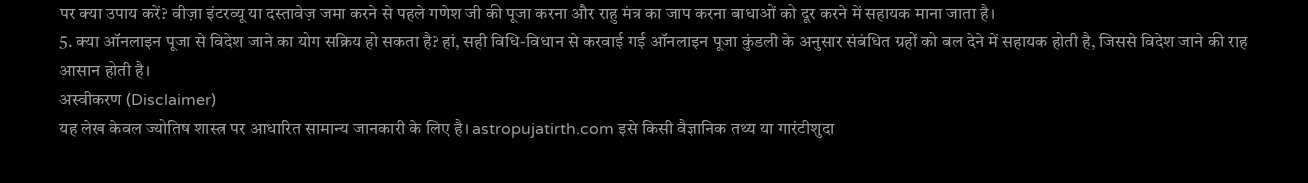पर क्या उपाय करें? वीज़ा इंटरव्यू या दस्तावेज़ जमा करने से पहले गणेश जी की पूजा करना और राहु मंत्र का जाप करना बाधाओं को दूर करने में सहायक माना जाता है।
5. क्या ऑनलाइन पूजा से विदेश जाने का योग सक्रिय हो सकता है? हां, सही विधि-विधान से करवाई गई ऑनलाइन पूजा कुंडली के अनुसार संबंधित ग्रहों को बल देने में सहायक होती है, जिससे विदेश जाने की राह आसान होती है।
अस्वीकरण (Disclaimer)
यह लेख केवल ज्योतिष शास्त्र पर आधारित सामान्य जानकारी के लिए है। astropujatirth.com इसे किसी वैज्ञानिक तथ्य या गारंटीशुदा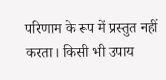परिणाम के रूप में प्रस्तुत नहीं करता। किसी भी उपाय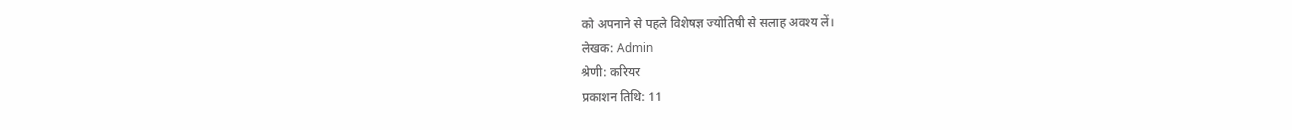को अपनाने से पहले विशेषज्ञ ज्योतिषी से सलाह अवश्य लें।
लेखक: Admin
श्रेणी: करियर
प्रकाशन तिथि: 11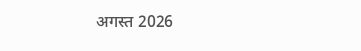अगस्त 2026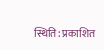स्थिति: प्रकाशित